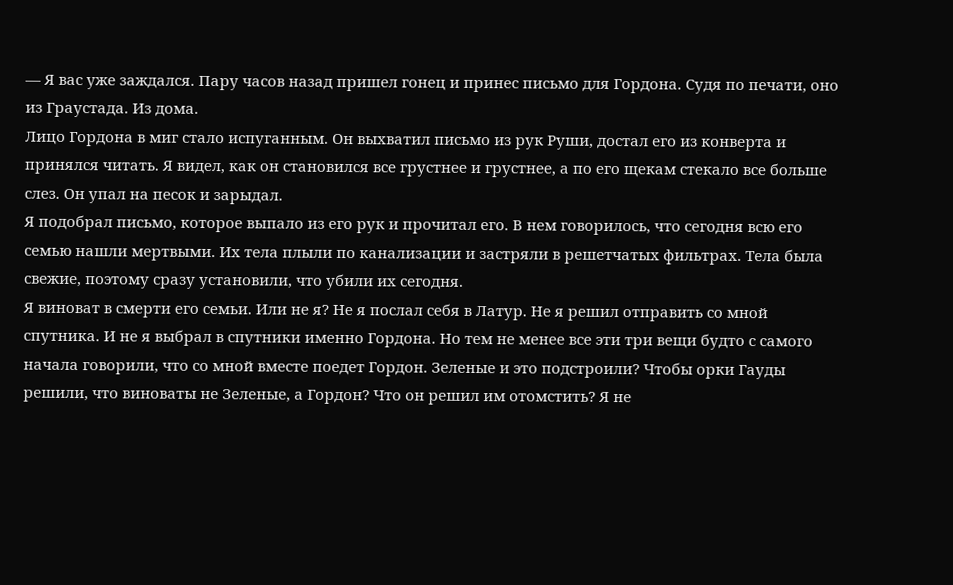— Я вас уже заждался. Пару часов назад пришел гонец и принес письмо для Гордона. Судя по печати, оно из Граустада. Из дома.
Лицо Гордона в миг стало испуганным. Он выхватил письмо из рук Руши, достал его из конверта и принялся читать. Я видел, как он становился все грустнее и грустнее, а по его щекам стекало все больше слез. Он упал на песок и зарыдал.
Я подобрал письмо, которое выпало из его рук и прочитал его. В нем говорилось, что сегодня всю его семью нашли мертвыми. Их тела плыли по канализации и застряли в решетчатых фильтрах. Тела была свежие, поэтому сразу установили, что убили их сегодня.
Я виноват в смерти его семьи. Или не я? Не я послал себя в Латур. Не я решил отправить со мной спутника. И не я выбрал в спутники именно Гордона. Но тем не менее все эти три вещи будто с самого начала говорили, что со мной вместе поедет Гордон. Зеленые и это подстроили? Чтобы орки Гауды решили, что виноваты не Зеленые, а Гордон? Что он решил им отомстить? Я не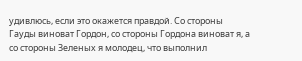удивлюсь, если это окажется правдой. Со стороны Гауды виноват Гордон, со стороны Гордона виноват я, а со стороны Зеленых я молодец, что выполнил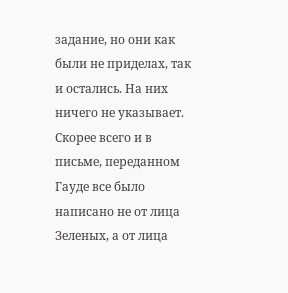задание, но они как были не приделах, так и остались. На них ничего не указывает. Скорее всего и в письме, переданном Гауде все было написано не от лица Зеленых, а от лица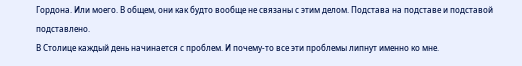Гордона. Или моего. В общем, они как будто вообще не связаны с этим делом. Подстава на подставе и подставой подставлено.
В Столице каждый день начинается с проблем. И почему-то все эти проблемы липнут именно ко мне.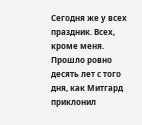Сегодня же у всех праздник. Всех, кроме меня. Прошло ровно десять лет с того дня, как Митгард приклонил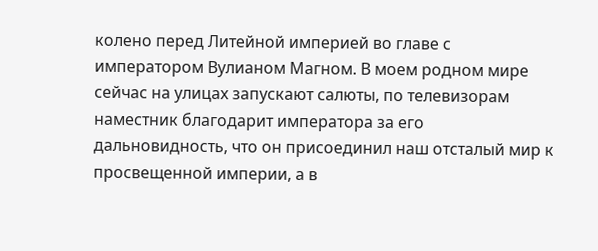колено перед Литейной империей во главе с императором Вулианом Магном. В моем родном мире сейчас на улицах запускают салюты, по телевизорам наместник благодарит императора за его дальновидность, что он присоединил наш отсталый мир к просвещенной империи, а в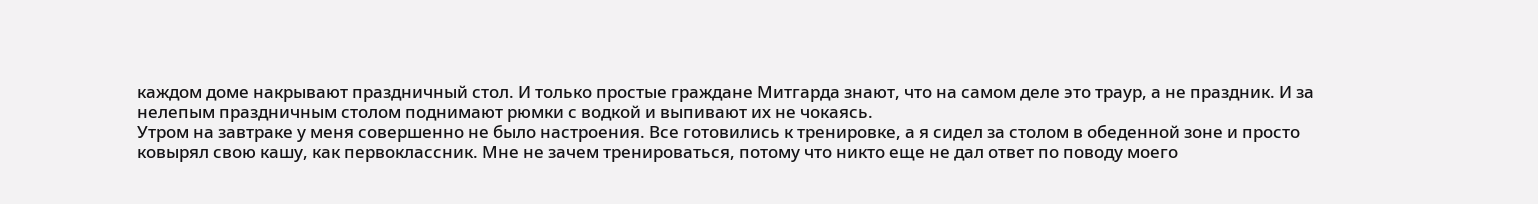каждом доме накрывают праздничный стол. И только простые граждане Митгарда знают, что на самом деле это траур, а не праздник. И за нелепым праздничным столом поднимают рюмки с водкой и выпивают их не чокаясь.
Утром на завтраке у меня совершенно не было настроения. Все готовились к тренировке, а я сидел за столом в обеденной зоне и просто ковырял свою кашу, как первоклассник. Мне не зачем тренироваться, потому что никто еще не дал ответ по поводу моего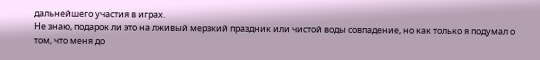дальнейшего участия в играх.
Не знаю, подарок ли это на лживый мерзкий праздник или чистой воды совпадение, но как только я подумал о том, что меня до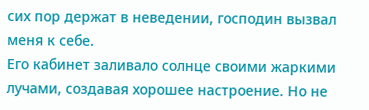сих пор держат в неведении, господин вызвал меня к себе.
Его кабинет заливало солнце своими жаркими лучами, создавая хорошее настроение. Но не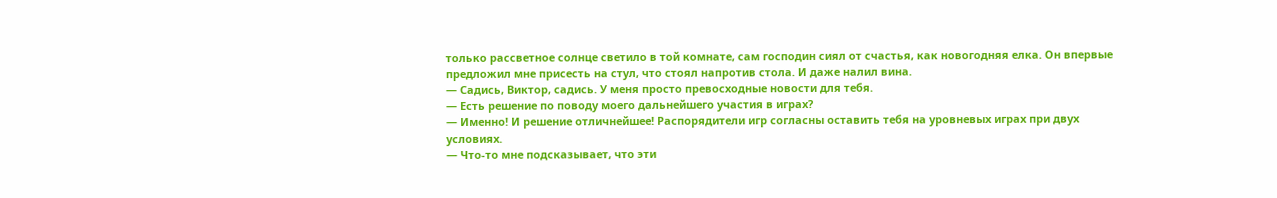только рассветное солнце светило в той комнате, сам господин сиял от счастья, как новогодняя елка. Он впервые предложил мне присесть на стул, что стоял напротив стола. И даже налил вина.
— Садись, Виктор, садись. У меня просто превосходные новости для тебя.
— Есть решение по поводу моего дальнейшего участия в играх?
— Именно! И решение отличнейшее! Распорядители игр согласны оставить тебя на уровневых играх при двух условиях.
— Что-то мне подсказывает, что эти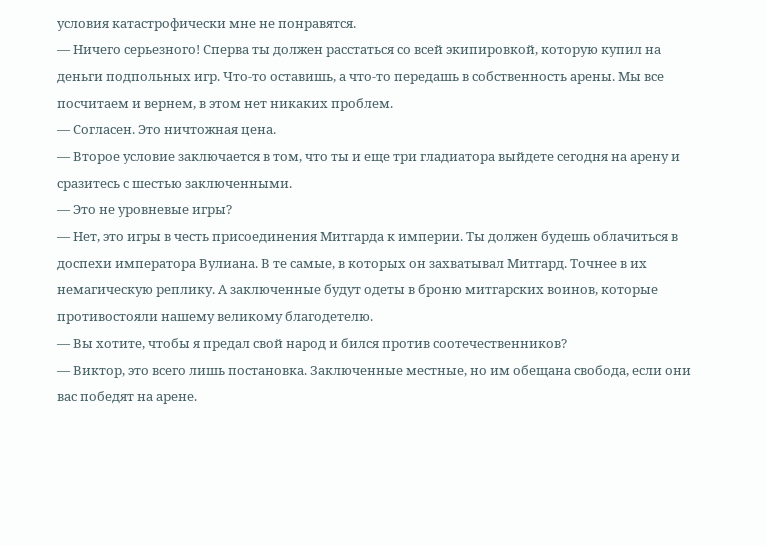условия катастрофически мне не понравятся.
— Ничего серьезного! Сперва ты должен расстаться со всей экипировкой, которую купил на деньги подпольных игр. Что-то оставишь, а что-то передашь в собственность арены. Мы все посчитаем и вернем, в этом нет никаких проблем.
— Согласен. Это ничтожная цена.
— Второе условие заключается в том, что ты и еще три гладиатора выйдете сегодня на арену и сразитесь с шестью заключенными.
— Это не уровневые игры?
— Нет, это игры в честь присоединения Митгарда к империи. Ты должен будешь облачиться в доспехи императора Вулиана. В те самые, в которых он захватывал Митгард. Точнее в их немагическую реплику. А заключенные будут одеты в броню митгарских воинов, которые противостояли нашему великому благодетелю.
— Вы хотите, чтобы я предал свой народ и бился против соотечественников?
— Виктор, это всего лишь постановка. Заключенные местные, но им обещана свобода, если они вас победят на арене.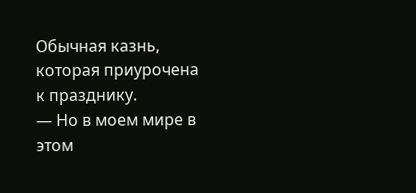Обычная казнь, которая приурочена к празднику.
— Но в моем мире в этом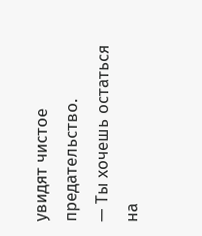увидят чистое предательство.
— Ты хочешь остаться на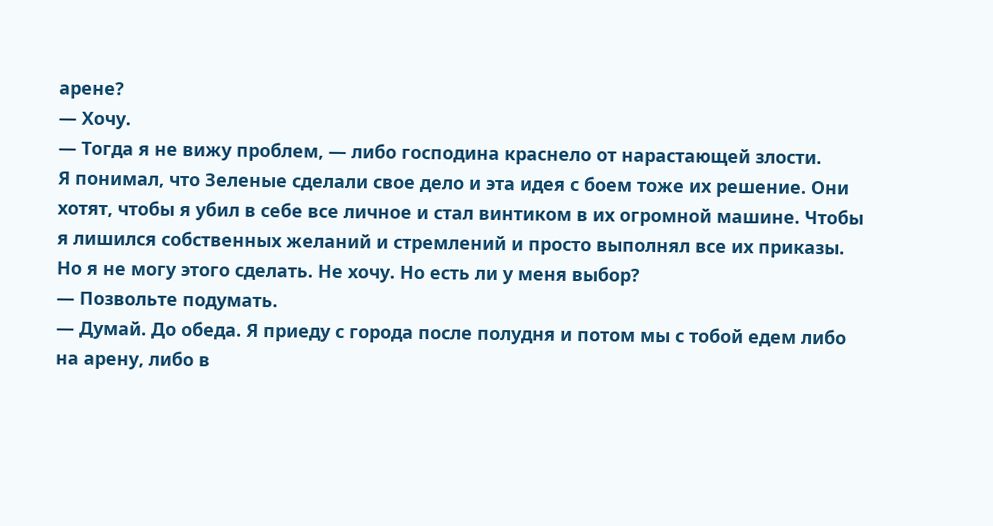арене?
— Хочу.
— Тогда я не вижу проблем, — либо господина краснело от нарастающей злости.
Я понимал, что Зеленые сделали свое дело и эта идея с боем тоже их решение. Они хотят, чтобы я убил в себе все личное и стал винтиком в их огромной машине. Чтобы я лишился собственных желаний и стремлений и просто выполнял все их приказы. Но я не могу этого сделать. Не хочу. Но есть ли у меня выбор?
— Позвольте подумать.
— Думай. До обеда. Я приеду с города после полудня и потом мы с тобой едем либо на арену, либо в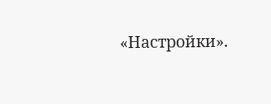«Настройки».